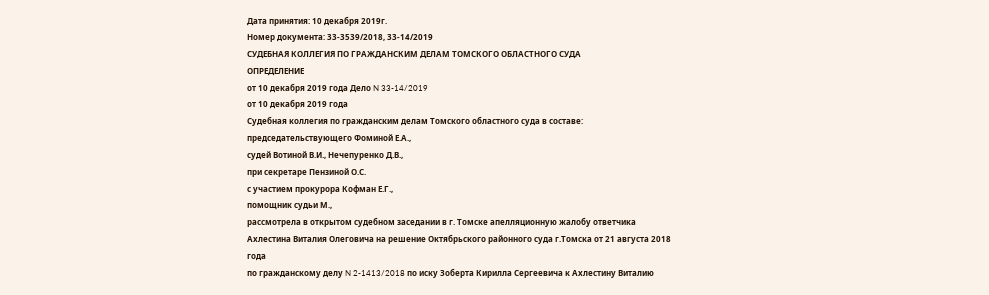Дата принятия: 10 декабря 2019г.
Номер документа: 33-3539/2018, 33-14/2019
СУДЕБНАЯ КОЛЛЕГИЯ ПО ГРАЖДАНСКИМ ДЕЛАМ ТОМСКОГО ОБЛАСТНОГО СУДА
ОПРЕДЕЛЕНИЕ
от 10 декабря 2019 года Дело N 33-14/2019
от 10 декабря 2019 года
Судебная коллегия по гражданским делам Томского областного суда в составе:
председательствующего Фоминой Е.А.,
судей Вотиной В.И., Нечепуренко Д.В.,
при секретаре Пензиной О.С.
с участием прокурора Кофман Е.Г.,
помощник судьи М.,
рассмотрела в открытом судебном заседании в г. Томске апелляционную жалобу ответчика Ахлестина Виталия Олеговича на решение Октябрьского районного суда г.Томска от 21 августа 2018 года
по гражданскому делу N 2-1413/2018 по иску Зоберта Кирилла Сергеевича к Ахлестину Виталию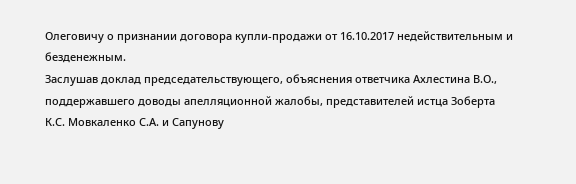Олеговичу о признании договора купли-продажи от 16.10.2017 недействительным и безденежным.
Заслушав доклад председательствующего, объяснения ответчика Ахлестина В.О., поддержавшего доводы апелляционной жалобы, представителей истца Зоберта К.С. Мовкаленко С.А. и Сапунову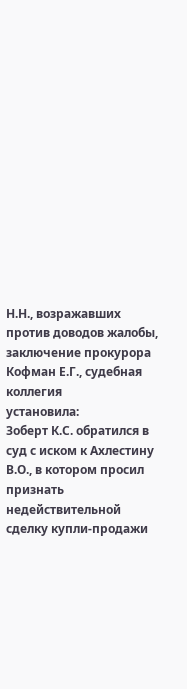Н.Н., возражавших против доводов жалобы, заключение прокурора Кофман Е.Г., судебная коллегия
установила:
Зоберт К.С. обратился в суд с иском к Ахлестину В.О., в котором просил признать недействительной сделку купли-продажи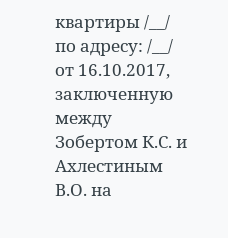квартиры /__/ по адресу: /__/ от 16.10.2017, заключенную между Зобертом К.С. и Ахлестиным В.О. на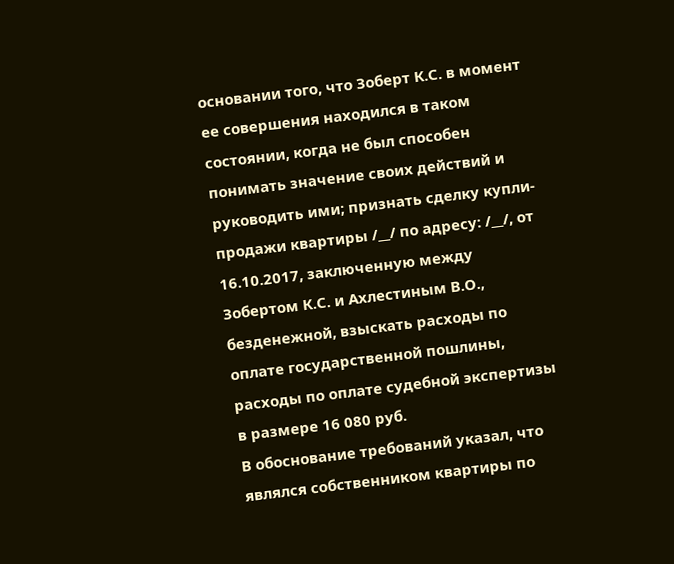основании того, что Зоберт К.С. в момент ее совершения находился в таком состоянии, когда не был способен понимать значение своих действий и руководить ими; признать сделку купли-продажи квартиры /__/ по адресу: /__/, от 16.10.2017, заключенную между Зобертом К.С. и Ахлестиным В.О., безденежной, взыскать расходы по оплате государственной пошлины, расходы по оплате судебной экспертизы в размере 16 080 руб.
В обоснование требований указал, что являлся собственником квартиры по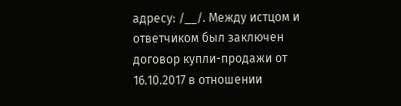адресу: /__/. Между истцом и ответчиком был заключен договор купли-продажи от 16.10.2017 в отношении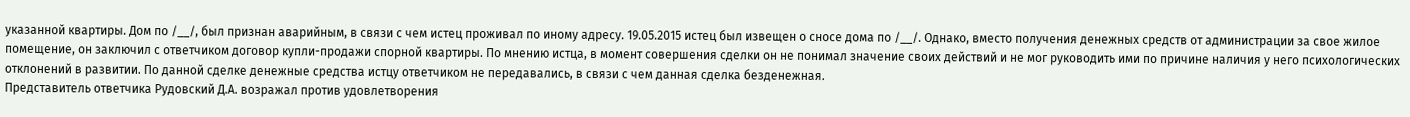указанной квартиры. Дом по /__/, был признан аварийным, в связи с чем истец проживал по иному адресу. 19.05.2015 истец был извещен о сносе дома по /__/. Однако, вместо получения денежных средств от администрации за свое жилое помещение, он заключил с ответчиком договор купли-продажи спорной квартиры. По мнению истца, в момент совершения сделки он не понимал значение своих действий и не мог руководить ими по причине наличия у него психологических отклонений в развитии. По данной сделке денежные средства истцу ответчиком не передавались, в связи с чем данная сделка безденежная.
Представитель ответчика Рудовский Д.А. возражал против удовлетворения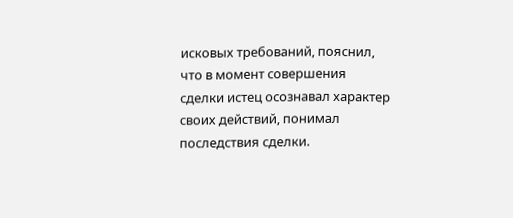исковых требований, пояснил, что в момент совершения сделки истец осознавал характер своих действий, понимал последствия сделки.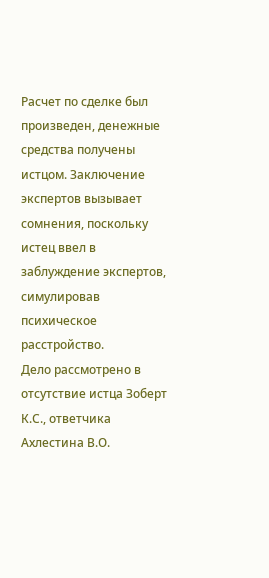Расчет по сделке был произведен, денежные средства получены истцом. Заключение экспертов вызывает сомнения, поскольку истец ввел в заблуждение экспертов, симулировав психическое расстройство.
Дело рассмотрено в отсутствие истца Зоберт К.С., ответчика Ахлестина В.О.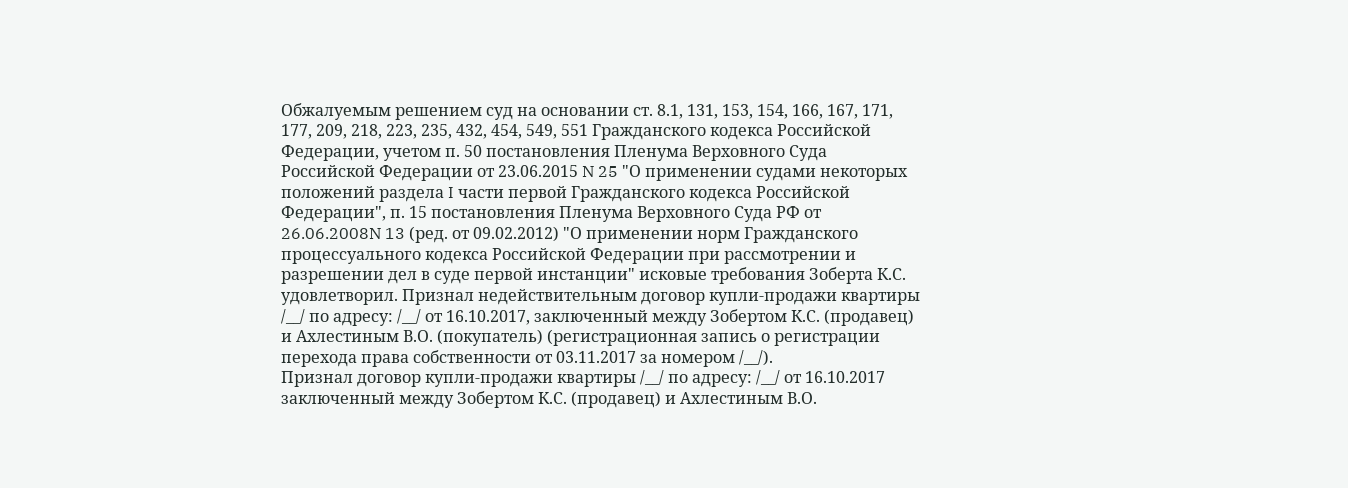Обжалуемым решением суд на основании ст. 8.1, 131, 153, 154, 166, 167, 171, 177, 209, 218, 223, 235, 432, 454, 549, 551 Гражданского кодекса Российской Федерации, учетом п. 50 постановления Пленума Верховного Суда Российской Федерации от 23.06.2015 N 25 "О применении судами некоторых положений раздела I части первой Гражданского кодекса Российской Федерации", п. 15 постановления Пленума Верховного Суда РФ от 26.06.2008N 13 (ред. от 09.02.2012) "О применении норм Гражданского процессуального кодекса Российской Федерации при рассмотрении и разрешении дел в суде первой инстанции" исковые требования Зоберта К.С. удовлетворил. Признал недействительным договор купли-продажи квартиры /__/ по адресу: /__/ от 16.10.2017, заключенный между Зобертом К.С. (продавец) и Ахлестиным В.О. (покупатель) (регистрационная запись о регистрации перехода права собственности от 03.11.2017 за номером /__/).
Признал договор купли-продажи квартиры /__/ по адресу: /__/ от 16.10.2017 заключенный между Зобертом К.С. (продавец) и Ахлестиным В.О.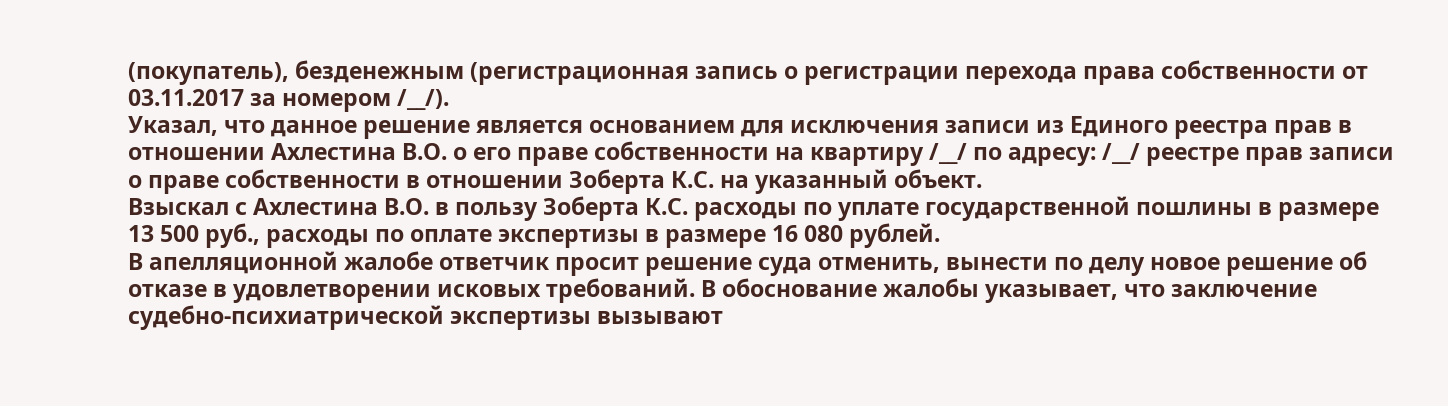(покупатель), безденежным (регистрационная запись о регистрации перехода права собственности от 03.11.2017 за номером /__/).
Указал, что данное решение является основанием для исключения записи из Единого реестра прав в отношении Ахлестина В.О. о его праве собственности на квартиру /__/ по адресу: /__/ реестре прав записи о праве собственности в отношении Зоберта К.С. на указанный объект.
Взыскал с Ахлестина В.О. в пользу Зоберта К.С. расходы по уплате государственной пошлины в размере 13 500 руб., расходы по оплате экспертизы в размере 16 080 рублей.
В апелляционной жалобе ответчик просит решение суда отменить, вынести по делу новое решение об отказе в удовлетворении исковых требований. В обоснование жалобы указывает, что заключение судебно-психиатрической экспертизы вызывают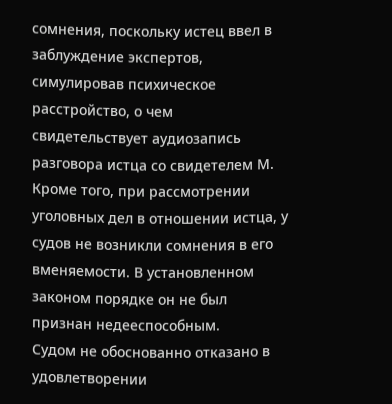сомнения, поскольку истец ввел в заблуждение экспертов, симулировав психическое расстройство, о чем свидетельствует аудиозапись разговора истца со свидетелем М.
Кроме того, при рассмотрении уголовных дел в отношении истца, у судов не возникли сомнения в его вменяемости. В установленном законом порядке он не был признан недееспособным.
Судом не обоснованно отказано в удовлетворении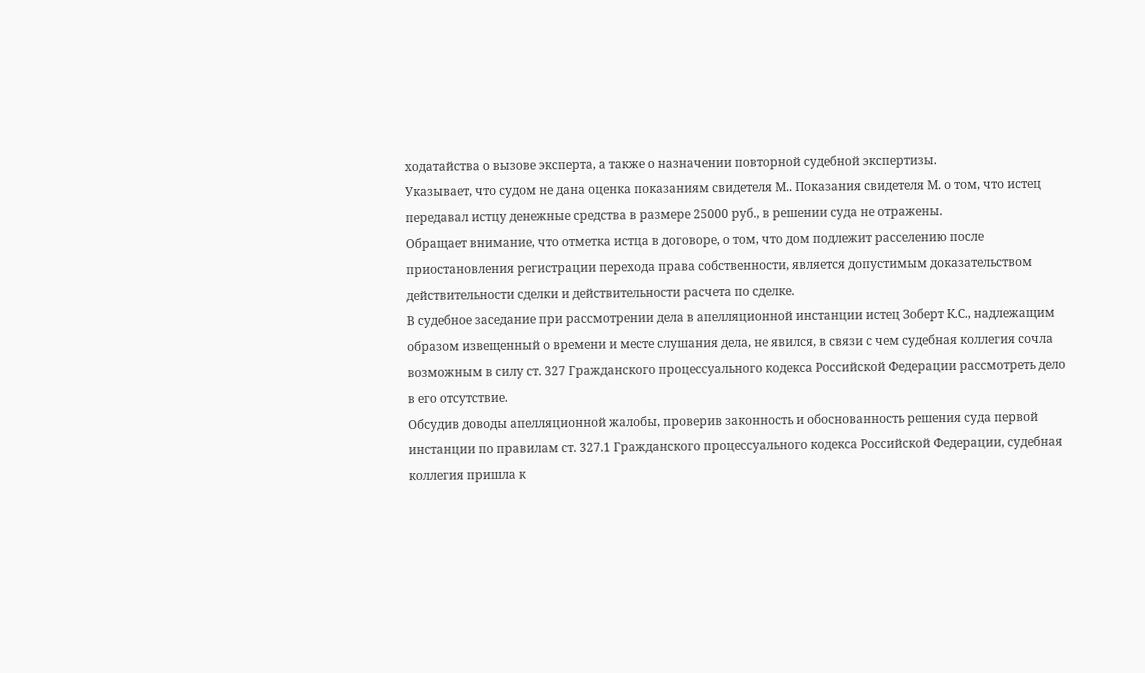ходатайства о вызове эксперта, а также о назначении повторной судебной экспертизы.
Указывает, что судом не дана оценка показаниям свидетеля М.. Показания свидетеля М. о том, что истец передавал истцу денежные средства в размере 25000 руб., в решении суда не отражены.
Обращает внимание, что отметка истца в договоре, о том, что дом подлежит расселению после приостановления регистрации перехода права собственности, является допустимым доказательством действительности сделки и действительности расчета по сделке.
В судебное заседание при рассмотрении дела в апелляционной инстанции истец Зоберт К.С., надлежащим образом извещенный о времени и месте слушания дела, не явился, в связи с чем судебная коллегия сочла возможным в силу ст. 327 Гражданского процессуального кодекса Российской Федерации рассмотреть дело в его отсутствие.
Обсудив доводы апелляционной жалобы, проверив законность и обоснованность решения суда первой инстанции по правилам ст. 327.1 Гражданского процессуального кодекса Российской Федерации, судебная коллегия пришла к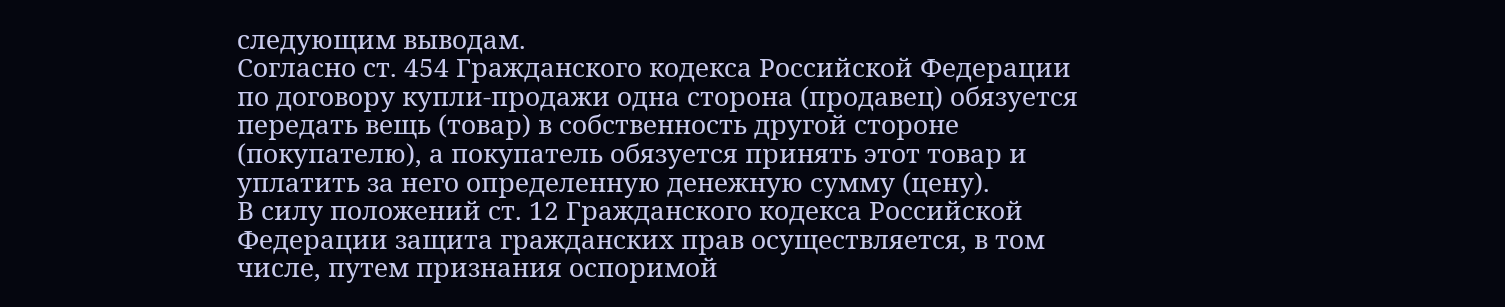следующим выводам.
Согласно ст. 454 Гражданского кодекса Российской Федерации по договору купли-продажи одна сторона (продавец) обязуется передать вещь (товар) в собственность другой стороне (покупателю), а покупатель обязуется принять этот товар и уплатить за него определенную денежную сумму (цену).
В силу положений ст. 12 Гражданского кодекса Российской Федерации защита гражданских прав осуществляется, в том числе, путем признания оспоримой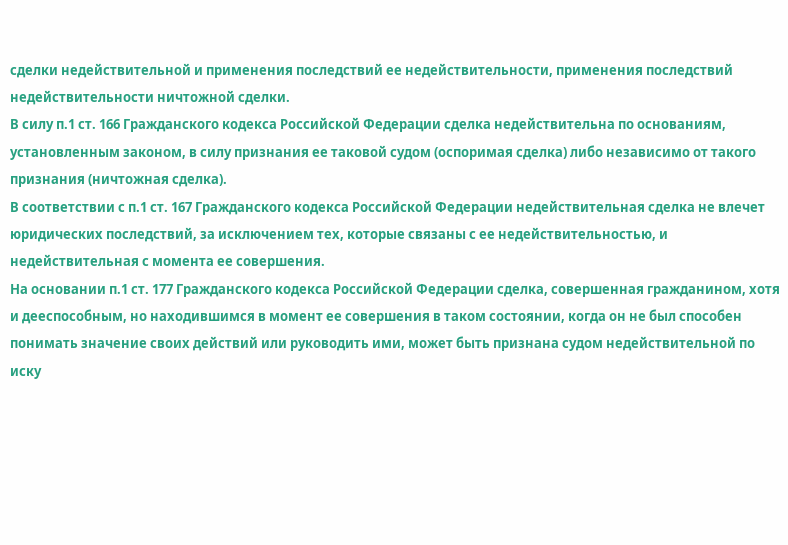сделки недействительной и применения последствий ее недействительности, применения последствий недействительности ничтожной сделки.
В силу п.1 ст. 166 Гражданского кодекса Российской Федерации сделка недействительна по основаниям, установленным законом, в силу признания ее таковой судом (оспоримая сделка) либо независимо от такого признания (ничтожная сделка).
В соответствии с п.1 ст. 167 Гражданского кодекса Российской Федерации недействительная сделка не влечет юридических последствий, за исключением тех, которые связаны с ее недействительностью, и недействительная с момента ее совершения.
На основании п.1 ст. 177 Гражданского кодекса Российской Федерации сделка, совершенная гражданином, хотя и дееспособным, но находившимся в момент ее совершения в таком состоянии, когда он не был способен понимать значение своих действий или руководить ими, может быть признана судом недействительной по иску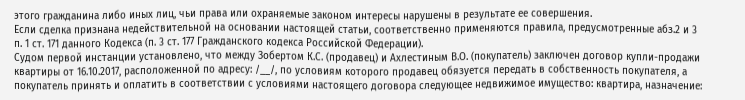этого гражданина либо иных лиц, чьи права или охраняемые законом интересы нарушены в результате ее совершения.
Если сделка признана недействительной на основании настоящей статьи, соответственно применяются правила, предусмотренные абз.2 и 3 п. 1 ст. 171 данного Кодекса (п. 3 ст. 177 Гражданского кодекса Российской Федерации).
Судом первой инстанции установлено, что между Зобертом К.С. (продавец) и Ахлестиным В.О. (покупатель) заключен договор купли-продажи квартиры от 16.10.2017, расположенной по адресу: /__/, по условиям которого продавец обязуется передать в собственность покупателя, а покупатель принять и оплатить в соответствии с условиями настоящего договора следующее недвижимое имущество: квартира, назначение: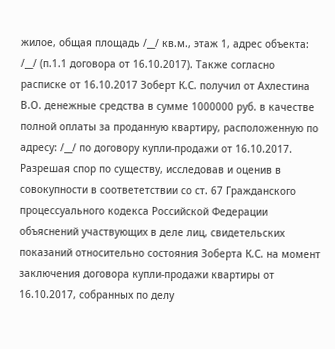жилое, общая площадь /__/ кв.м., этаж 1, адрес объекта: /__/ (п.1.1 договора от 16.10.2017). Также согласно расписке от 16.10.2017 Зоберт К.С. получил от Ахлестина В.О. денежные средства в сумме 1000000 руб. в качестве полной оплаты за проданную квартиру, расположенную по адресу: /__/ по договору купли-продажи от 16.10.2017.
Разрешая спор по существу, исследовав и оценив в совокупности в соответетствии со ст. 67 Гражданского процессуального кодекса Российской Федерации объяснений участвующих в деле лиц, свидетельских показаний относительно состояния Зоберта К.С. на момент заключения договора купли-продажи квартиры от 16.10.2017, собранных по делу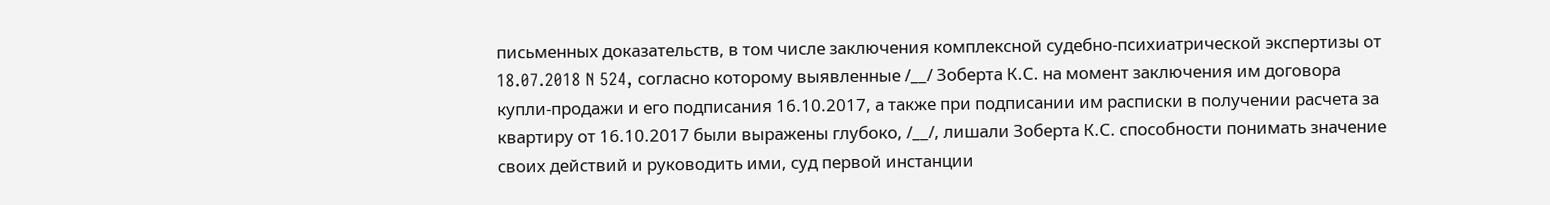письменных доказательств, в том числе заключения комплексной судебно-психиатрической экспертизы от 18.07.2018 N 524, согласно которому выявленные /__/ Зоберта К.С. на момент заключения им договора купли-продажи и его подписания 16.10.2017, а также при подписании им расписки в получении расчета за квартиру от 16.10.2017 были выражены глубоко, /__/, лишали Зоберта К.С. способности понимать значение своих действий и руководить ими, суд первой инстанции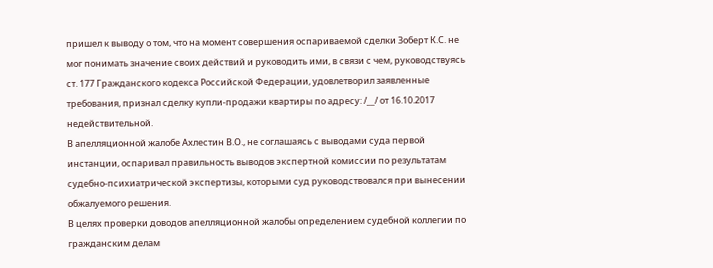пришел к выводу о том, что на момент совершения оспариваемой сделки Зоберт К.С. не мог понимать значение своих действий и руководить ими, в связи с чем, руководствуясь ст. 177 Гражданского кодекса Российской Федерации, удовлетворил заявленные требования, признал сделку купли-продажи квартиры по адресу: /__/ от 16.10.2017 недействительной.
В апелляционной жалобе Ахлестин В.О., не соглашаясь с выводами суда первой инстанции, оспаривал правильность выводов экспертной комиссии по результатам судебно-психиатрической экспертизы, которыми суд руководствовался при вынесении обжалуемого решения.
В целях проверки доводов апелляционной жалобы определением судебной коллегии по гражданским делам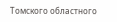Томского областного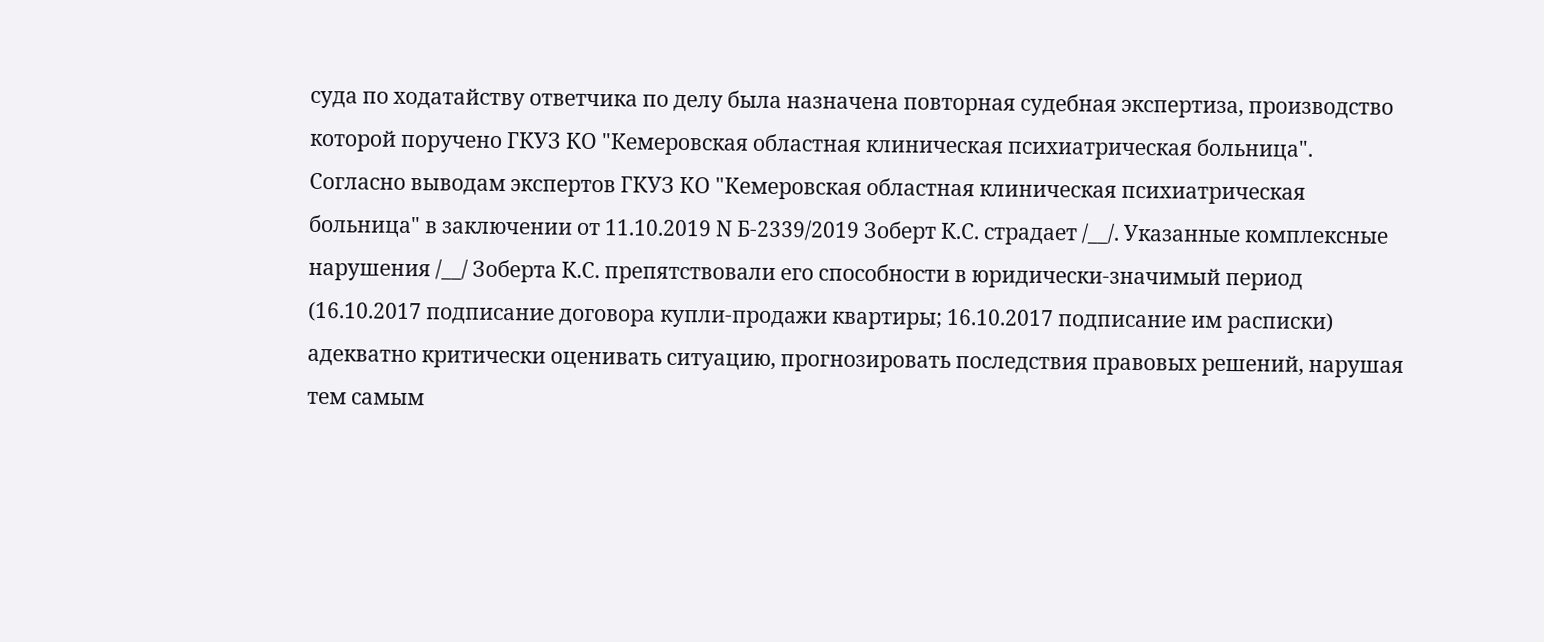суда по ходатайству ответчика по делу была назначена повторная судебная экспертиза, производство которой поручено ГКУЗ КО "Кемеровская областная клиническая психиатрическая больница".
Согласно выводам экспертов ГКУЗ КО "Кемеровская областная клиническая психиатрическая больница" в заключении от 11.10.2019 N Б-2339/2019 Зоберт К.С. страдает /__/. Указанные комплексные нарушения /__/ Зоберта К.С. препятствовали его способности в юридически-значимый период (16.10.2017 подписание договора купли-продажи квартиры; 16.10.2017 подписание им расписки) адекватно критически оценивать ситуацию, прогнозировать последствия правовых решений, нарушая тем самым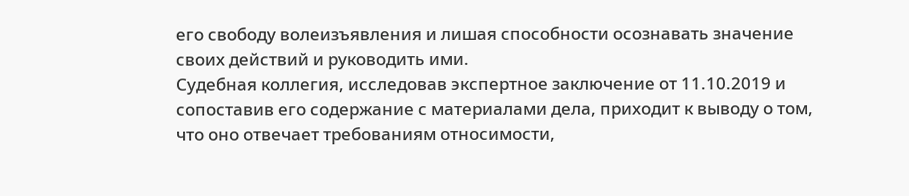его свободу волеизъявления и лишая способности осознавать значение своих действий и руководить ими.
Судебная коллегия, исследовав экспертное заключение от 11.10.2019 и сопоставив его содержание с материалами дела, приходит к выводу о том, что оно отвечает требованиям относимости,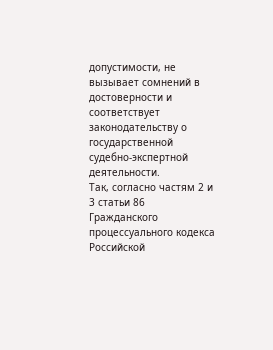допустимости, не вызывает сомнений в достоверности и соответствует законодательству о государственной судебно-экспертной деятельности.
Так, согласно частям 2 и 3 статьи 86 Гражданского процессуального кодекса Российской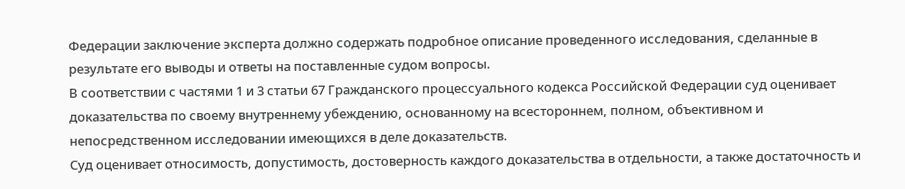Федерации заключение эксперта должно содержать подробное описание проведенного исследования, сделанные в результате его выводы и ответы на поставленные судом вопросы.
В соответствии с частями 1 и 3 статьи 67 Гражданского процессуального кодекса Российской Федерации суд оценивает доказательства по своему внутреннему убеждению, основанному на всестороннем, полном, объективном и непосредственном исследовании имеющихся в деле доказательств.
Суд оценивает относимость, допустимость, достоверность каждого доказательства в отдельности, а также достаточность и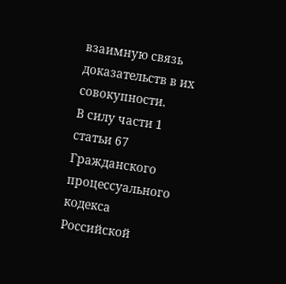взаимную связь доказательств в их совокупности.
В силу части 1 статьи 67 Гражданского процессуального кодекса Российской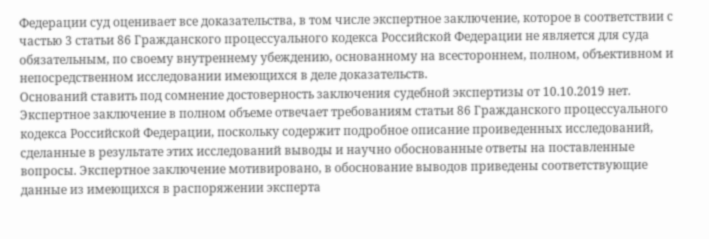Федерации суд оценивает все доказательства, в том числе экспертное заключение, которое в соответствии с частью 3 статьи 86 Гражданского процессуального кодекса Российской Федерации не является для суда обязательным, по своему внутреннему убеждению, основанному на всестороннем, полном, объективном и непосредственном исследовании имеющихся в деле доказательств.
Оснований ставить под сомнение достоверность заключения судебной экспертизы от 10.10.2019 нет. Экспертное заключение в полном объеме отвечает требованиям статьи 86 Гражданского процессуального кодекса Российской Федерации, поскольку содержит подробное описание проиведенных исследований, сделанные в результате этих исследований выводы и научно обоснованные ответы на поставленные вопросы. Экспертное заключение мотивировано, в обоснование выводов приведены соответствующие данные из имеющихся в распоряжении эксперта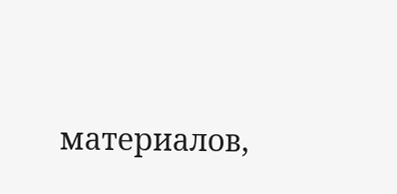материалов,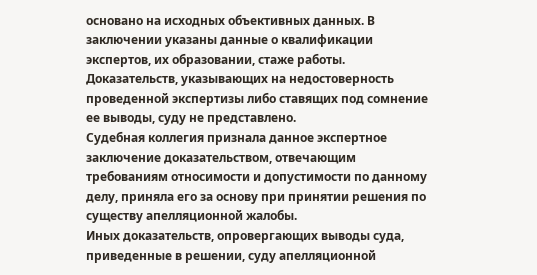основано на исходных объективных данных. В заключении указаны данные о квалификации экспертов, их образовании, стаже работы.
Доказательств, указывающих на недостоверность проведенной экспертизы либо ставящих под сомнение ее выводы, суду не представлено.
Судебная коллегия признала данное экспертное заключение доказательством, отвечающим требованиям относимости и допустимости по данному делу, приняла его за основу при принятии решения по существу апелляционной жалобы.
Иных доказательств, опровергающих выводы суда, приведенные в решении, суду апелляционной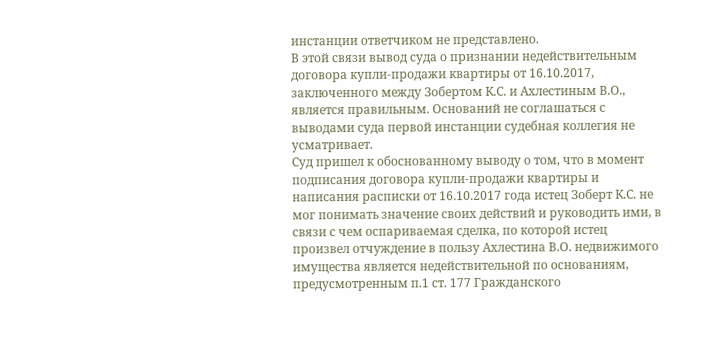инстанции ответчиком не представлено.
В этой связи вывод суда о признании недействительным договора купли-продажи квартиры от 16.10.2017, заключенного между Зобертом К.С. и Ахлестиным В.О., является правильным. Оснований не соглашаться с выводами суда первой инстанции судебная коллегия не усматривает.
Суд пришел к обоснованному выводу о том, что в момент подписания договора купли-продажи квартиры и написания расписки от 16.10.2017 года истец Зоберт К.С. не мог понимать значение своих действий и руководить ими, в связи с чем оспариваемая сделка, по которой истец произвел отчуждение в пользу Ахлестина В.О. недвижимого имущества является недействительной по основаниям, предусмотренным п.1 ст. 177 Гражданского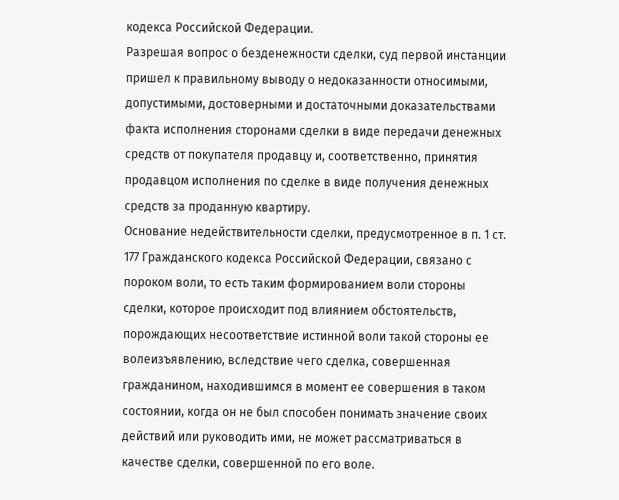кодекса Российской Федерации.
Разрешая вопрос о безденежности сделки, суд первой инстанции пришел к правильному выводу о недоказанности относимыми, допустимыми, достоверными и достаточными доказательствами факта исполнения сторонами сделки в виде передачи денежных средств от покупателя продавцу и, соответственно, принятия продавцом исполнения по сделке в виде получения денежных средств за проданную квартиру.
Основание недействительности сделки, предусмотренное в п. 1 ст. 177 Гражданского кодекса Российской Федерации, связано с пороком воли, то есть таким формированием воли стороны сделки, которое происходит под влиянием обстоятельств, порождающих несоответствие истинной воли такой стороны ее волеизъявлению, вследствие чего сделка, совершенная гражданином, находившимся в момент ее совершения в таком состоянии, когда он не был способен понимать значение своих действий или руководить ими, не может рассматриваться в качестве сделки, совершенной по его воле.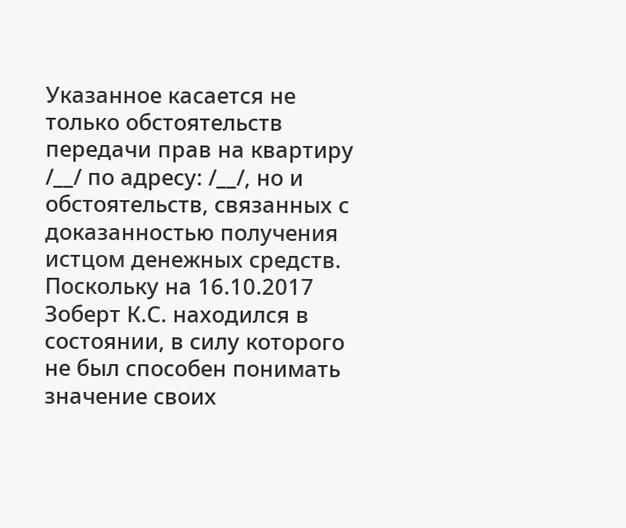Указанное касается не только обстоятельств передачи прав на квартиру /__/ по адресу: /__/, но и обстоятельств, связанных с доказанностью получения истцом денежных средств.
Поскольку на 16.10.2017 Зоберт К.С. находился в состоянии, в силу которого не был способен понимать значение своих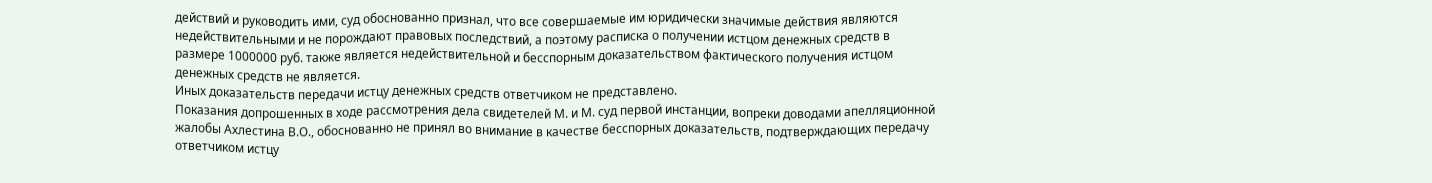действий и руководить ими, суд обоснованно признал, что все совершаемые им юридически значимые действия являются недействительными и не порождают правовых последствий, а поэтому расписка о получении истцом денежных средств в размере 1000000 руб. также является недействительной и бесспорным доказательством фактического получения истцом денежных средств не является.
Иных доказательств передачи истцу денежных средств ответчиком не представлено.
Показания допрошенных в ходе рассмотрения дела свидетелей М. и М. суд первой инстанции, вопреки доводами апелляционной жалобы Ахлестина В.О., обоснованно не принял во внимание в качестве бесспорных доказательств, подтверждающих передачу ответчиком истцу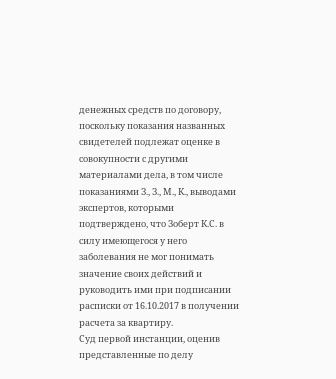денежных средств по договору, поскольку показания названных свидетелей подлежат оценке в совокупности с другими материалами дела, в том числе показаниями З., З., М., К., выводами экспертов, которыми подтверждено, что Зоберт К.С. в силу имеющегося у него заболевания не мог понимать значение своих действий и руководить ими при подписании расписки от 16.10.2017 в получении расчета за квартиру.
Суд первой инстанции, оценив представленные по делу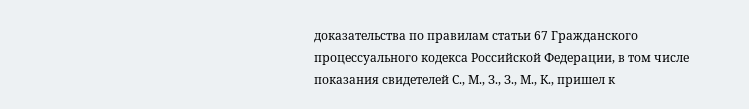доказательства по правилам статьи 67 Гражданского процессуального кодекса Российской Федерации, в том числе показания свидетелей С., М., З., З., М., К., пришел к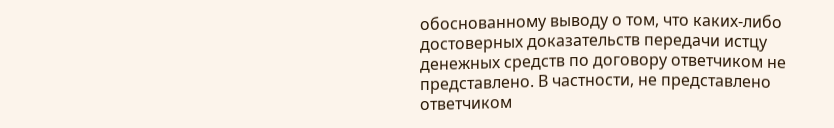обоснованному выводу о том, что каких-либо достоверных доказательств передачи истцу денежных средств по договору ответчиком не представлено. В частности, не представлено ответчиком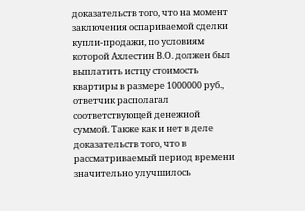доказательств того, что на момент заключения оспариваемой сделки купли-продажи, по условиям которой Ахлестин В.О. должен был выплатить истцу стоимость квартиры в размере 1000000 руб., ответчик располагал соответствующей денежной суммой. Также как и нет в деле доказательств того, что в рассматриваемый период времени значительно улучшилось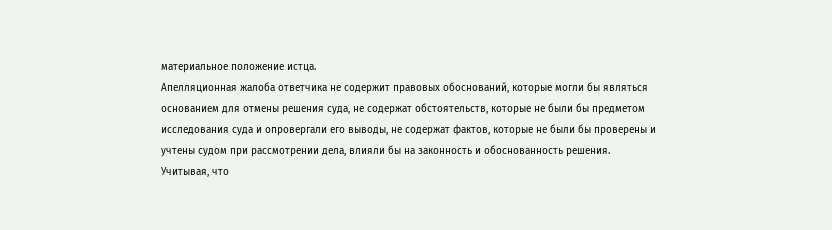материальное положение истца.
Апелляционная жалоба ответчика не содержит правовых обоснований, которые могли бы являться основанием для отмены решения суда, не содержат обстоятельств, которые не были бы предметом исследования суда и опровергали его выводы, не содержат фактов, которые не были бы проверены и учтены судом при рассмотрении дела, влияли бы на законность и обоснованность решения.
Учитывая, что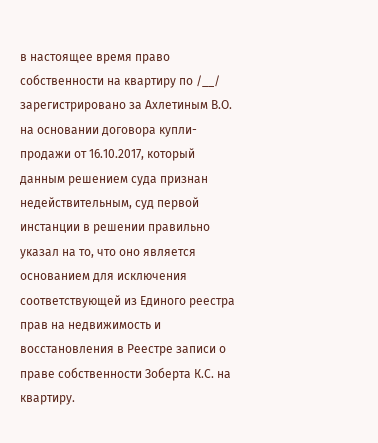в настоящее время право собственности на квартиру по /__/ зарегистрировано за Ахлетиным В.О. на основании договора купли-продажи от 16.10.2017, который данным решением суда признан недействительным, суд первой инстанции в решении правильно указал на то, что оно является основанием для исключения соответствующей из Единого реестра прав на недвижимость и восстановления в Реестре записи о праве собственности Зоберта К.С. на квартиру.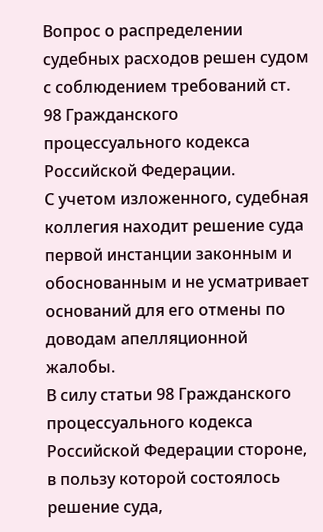Вопрос о распределении судебных расходов решен судом с соблюдением требований ст. 98 Гражданского процессуального кодекса Российской Федерации.
С учетом изложенного, судебная коллегия находит решение суда первой инстанции законным и обоснованным и не усматривает оснований для его отмены по доводам апелляционной жалобы.
В силу статьи 98 Гражданского процессуального кодекса Российской Федерации стороне, в пользу которой состоялось решение суда,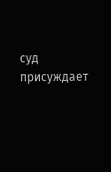суд присуждает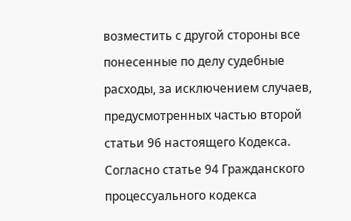возместить с другой стороны все понесенные по делу судебные расходы, за исключением случаев, предусмотренных частью второй статьи 96 настоящего Кодекса.
Согласно статье 94 Гражданского процессуального кодекса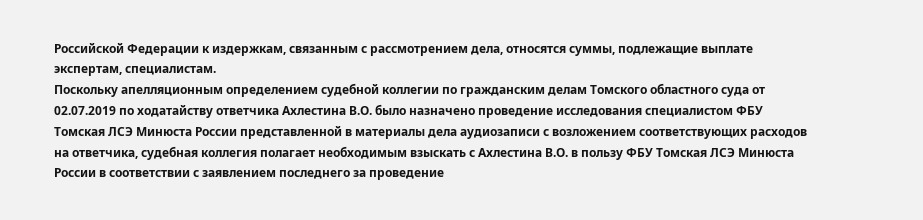Российской Федерации к издержкам, связанным с рассмотрением дела, относятся суммы, подлежащие выплате экспертам, специалистам.
Поскольку апелляционным определением судебной коллегии по гражданским делам Томского областного суда от 02.07.2019 по ходатайству ответчика Ахлестина В.О. было назначено проведение исследования специалистом ФБУ Томская ЛСЭ Минюста России представленной в материалы дела аудиозаписи с возложением соответствующих расходов на ответчика, судебная коллегия полагает необходимым взыскать с Ахлестина В.О. в пользу ФБУ Томская ЛСЭ Минюста России в соответствии с заявлением последнего за проведение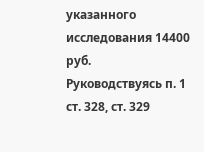указанного исследования 14400 руб.
Руководствуясь п. 1 ст. 328, ст. 329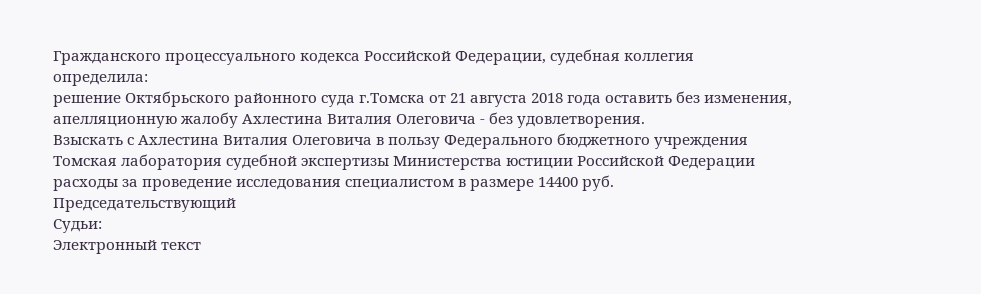Гражданского процессуального кодекса Российской Федерации, судебная коллегия
определила:
решение Октябрьского районного суда г.Томска от 21 августа 2018 года оставить без изменения, апелляционную жалобу Ахлестина Виталия Олеговича - без удовлетворения.
Взыскать с Ахлестина Виталия Олеговича в пользу Федерального бюджетного учреждения Томская лаборатория судебной экспертизы Министерства юстиции Российской Федерации расходы за проведение исследования специалистом в размере 14400 руб.
Председательствующий
Судьи:
Электронный текст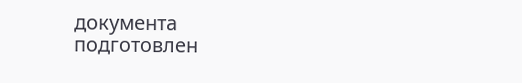документа
подготовлен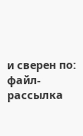и сверен по:
файл-рассылка